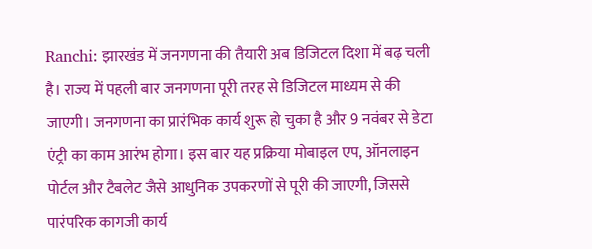Ranchi: झारखंड में जनगणना की तैयारी अब डिजिटल दिशा में बढ़ चली है। राज्य में पहली बार जनगणना पूरी तरह से डिजिटल माध्यम से की जाएगी। जनगणना का प्रारंभिक कार्य शुरू हो चुका है और 9 नवंबर से डेटा एंट्री का काम आरंभ होगा। इस बार यह प्रक्रिया मोबाइल एप, ऑनलाइन पोर्टल और टैबलेट जैसे आधुनिक उपकरणों से पूरी की जाएगी, जिससे पारंपरिक कागजी कार्य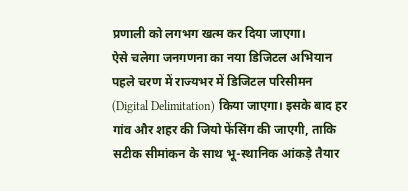प्रणाली को लगभग खत्म कर दिया जाएगा।
ऐसे चलेगा जनगणना का नया डिजिटल अभियान
पहले चरण में राज्यभर में डिजिटल परिसीमन (Digital Delimitation) किया जाएगा। इसके बाद हर गांव और शहर की जियो फेंसिंग की जाएगी, ताकि सटीक सीमांकन के साथ भू-स्थानिक आंकड़े तैयार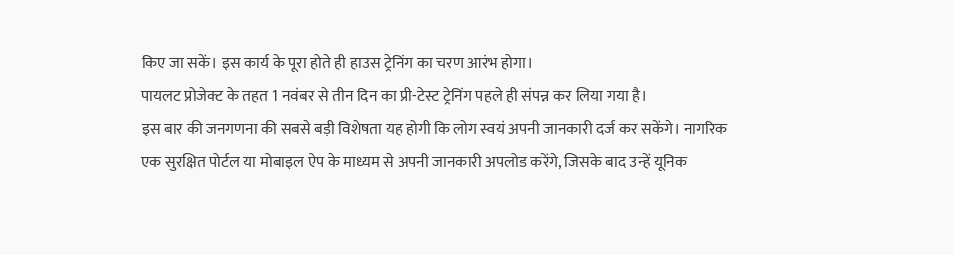किए जा सकें। इस कार्य के पूरा होते ही हाउस ट्रेनिंग का चरण आरंभ होगा।
पायलट प्रोजेक्ट के तहत 1 नवंबर से तीन दिन का प्री-टेस्ट ट्रेनिंग पहले ही संपन्न कर लिया गया है।
इस बार की जनगणना की सबसे बड़ी विशेषता यह होगी कि लोग स्वयं अपनी जानकारी दर्ज कर सकेंगे। नागरिक एक सुरक्षित पोर्टल या मोबाइल ऐप के माध्यम से अपनी जानकारी अपलोड करेंगे, जिसके बाद उन्हें यूनिक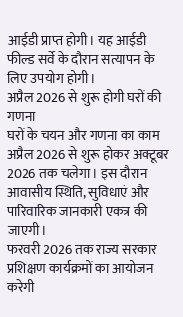आईडी प्राप्त होगी। यह आईडी फील्ड सर्वे के दौरान सत्यापन के लिए उपयोग होगी।
अप्रैल 2026 से शुरू होगी घरों की गणना
घरों के चयन और गणना का काम अप्रैल 2026 से शुरू होकर अक्टूबर 2026 तक चलेगा। इस दौरान आवासीय स्थिति, सुविधाएं और पारिवारिक जानकारी एकत्र की जाएगी।
फरवरी 2026 तक राज्य सरकार प्रशिक्षण कार्यक्रमों का आयोजन करेगी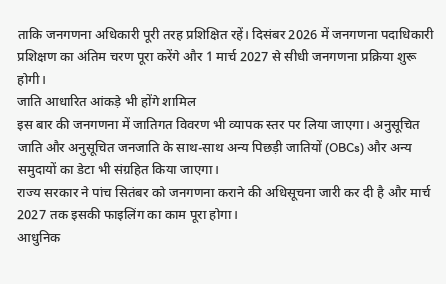ताकि जनगणना अधिकारी पूरी तरह प्रशिक्षित रहें। दिसंबर 2026 में जनगणना पदाधिकारी प्रशिक्षण का अंतिम चरण पूरा करेंगे और 1 मार्च 2027 से सीधी जनगणना प्रक्रिया शुरू होगी।
जाति आधारित आंकड़े भी होंगे शामिल
इस बार की जनगणना में जातिगत विवरण भी व्यापक स्तर पर लिया जाएगा। अनुसूचित जाति और अनुसूचित जनजाति के साथ-साथ अन्य पिछड़ी जातियों (OBCs) और अन्य समुदायों का डेटा भी संग्रहित किया जाएगा।
राज्य सरकार ने पांच सितंबर को जनगणना कराने की अधिसूचना जारी कर दी है और मार्च 2027 तक इसकी फाइलिंग का काम पूरा होगा।
आधुनिक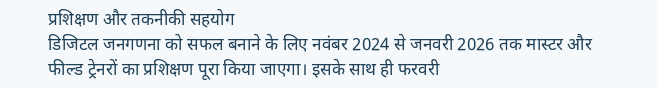प्रशिक्षण और तकनीकी सहयोग
डिजिटल जनगणना को सफल बनाने के लिए नवंबर 2024 से जनवरी 2026 तक मास्टर और फील्ड ट्रेनरों का प्रशिक्षण पूरा किया जाएगा। इसके साथ ही फरवरी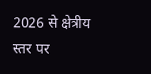2026 से क्षेत्रीय स्तर पर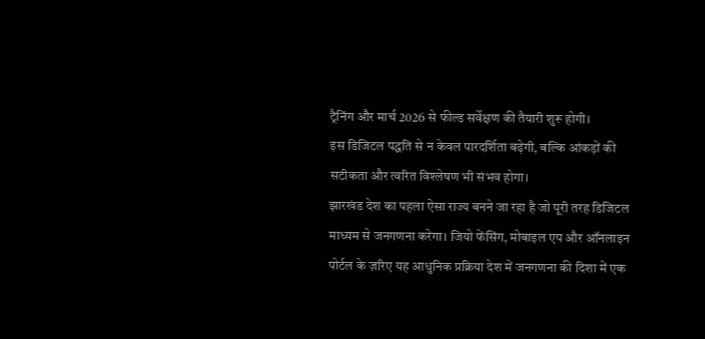ट्रैनिंग और मार्च 2026 से फील्ड सर्वेक्षण की तैयारी शुरू होगी।
इस डिजिटल पद्धति से न केवल पारदर्शिता बढ़ेगी, बल्कि आंकड़ों की सटीकता और त्वरित विश्लेषण भी संभव होगा।
झारखंड देश का पहला ऐसा राज्य बनने जा रहा है जो पूरी तरह डिजिटल माध्यम से जनगणना करेगा। जियो फेंसिंग, मोबाइल एप और ऑनलाइन पोर्टल के ज़रिए यह आधुनिक प्रक्रिया देश में जनगणना की दिशा में एक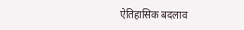ऐतिहासिक बदलाव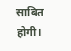साबित होगी।